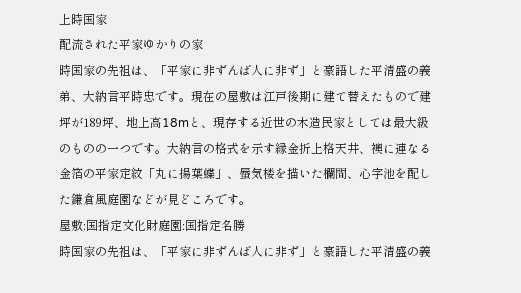上時国家
配流された平家ゆかりの家
時国家の先祖は、「平家に非ずんば人に非ず」と豪語した平清盛の義弟、大納言平時忠です。現在の屋敷は江戸後期に建て替えたもので建坪が189坪、地上高18mと、現存する近世の木造民家としては最大級のものの一つです。大納言の格式を示す縁金折上格天井、襖に連なる金箔の平家定紋「丸に揚葉蝶」、蜃気楼を描いた欄間、心字池を配した鎌倉風庭園などが見どころです。
屋敷:国指定文化財庭園:国指定名勝
時国家の先祖は、「平家に非ずんば人に非ず」と豪語した平清盛の義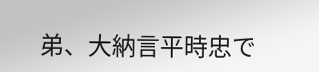弟、大納言平時忠で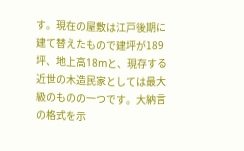す。現在の屋敷は江戸後期に建て替えたもので建坪が189坪、地上高18mと、現存する近世の木造民家としては最大級のものの一つです。大納言の格式を示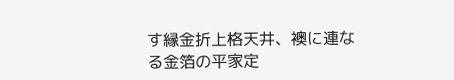す縁金折上格天井、襖に連なる金箔の平家定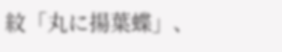紋「丸に揚葉蝶」、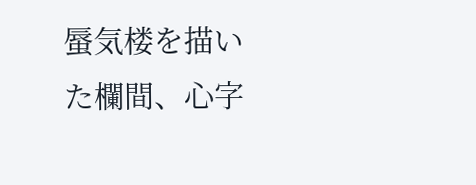蜃気楼を描いた欄間、心字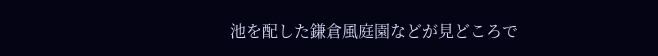池を配した鎌倉風庭園などが見どころで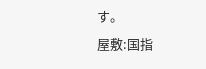す。
屋敷:国指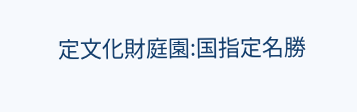定文化財庭園:国指定名勝